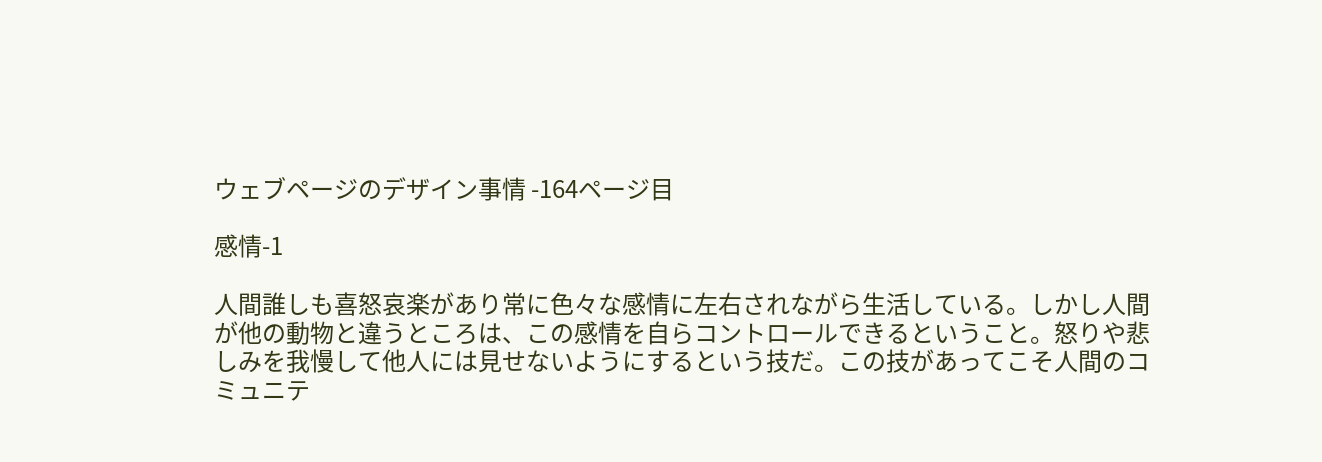ウェブページのデザイン事情 -164ページ目

感情-1

人間誰しも喜怒哀楽があり常に色々な感情に左右されながら生活している。しかし人間が他の動物と違うところは、この感情を自らコントロールできるということ。怒りや悲しみを我慢して他人には見せないようにするという技だ。この技があってこそ人間のコミュニテ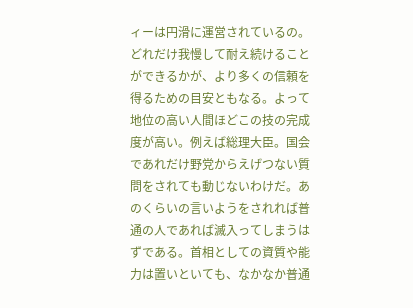ィーは円滑に運営されているの。どれだけ我慢して耐え続けることができるかが、より多くの信頼を得るための目安ともなる。よって地位の高い人間ほどこの技の完成度が高い。例えば総理大臣。国会であれだけ野党からえげつない質問をされても動じないわけだ。あのくらいの言いようをされれば普通の人であれば滅入ってしまうはずである。首相としての資質や能力は置いといても、なかなか普通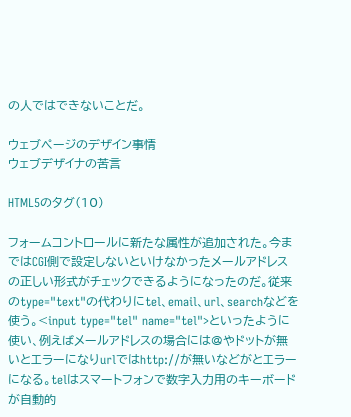の人ではできないことだ。

ウェブページのデザイン事情
ウェブデザイナの苦言

HTML5のタグ(10)

フォームコントロールに新たな属性が追加された。今まではCGI側で設定しないといけなかったメールアドレスの正しい形式がチェックできるようになったのだ。従来のtype="text"の代わりにtel、email、url、searchなどを使う。<input type="tel" name="tel">といったように使い、例えばメールアドレスの場合には@やドットが無いとエラーになりurlではhttp://が無いなどがとエラーになる。telはスマートフォンで数字入力用のキーボードが自動的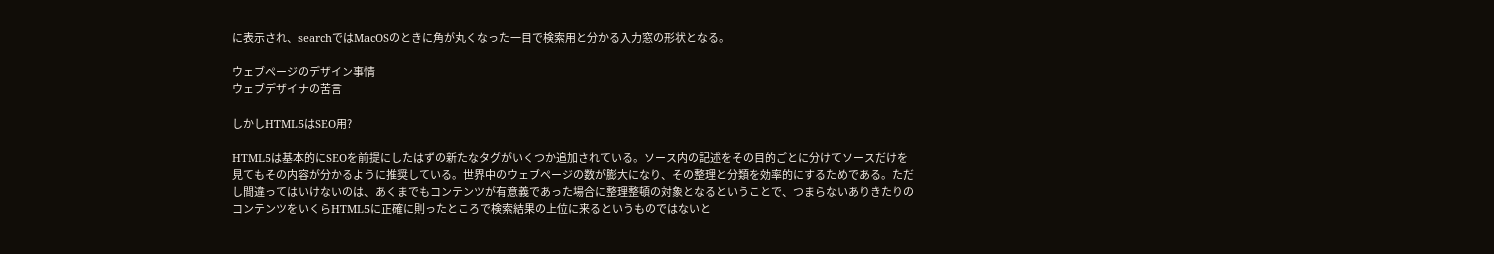に表示され、searchではMacOSのときに角が丸くなった一目で検索用と分かる入力窓の形状となる。

ウェブページのデザイン事情
ウェブデザイナの苦言

しかしHTML5はSEO用?

HTML5は基本的にSEOを前提にしたはずの新たなタグがいくつか追加されている。ソース内の記述をその目的ごとに分けてソースだけを見てもその内容が分かるように推奨している。世界中のウェブページの数が膨大になり、その整理と分類を効率的にするためである。ただし間違ってはいけないのは、あくまでもコンテンツが有意義であった場合に整理整頓の対象となるということで、つまらないありきたりのコンテンツをいくらHTML5に正確に則ったところで検索結果の上位に来るというものではないと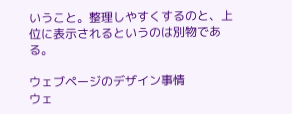いうこと。整理しやすくするのと、上位に表示されるというのは別物である。

ウェブページのデザイン事情
ウェ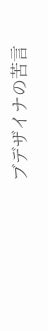ブデザイナの苦言